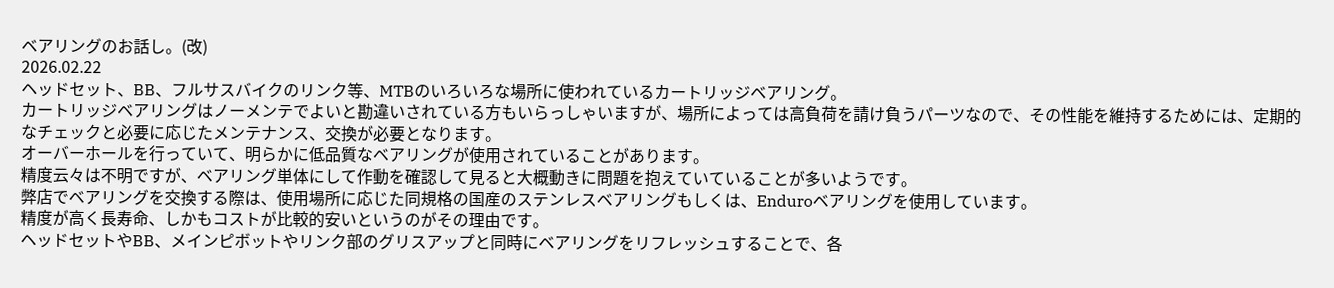ベアリングのお話し。(改)
2026.02.22
ヘッドセット、BB、フルサスバイクのリンク等、MTBのいろいろな場所に使われているカートリッジベアリング。
カートリッジベアリングはノーメンテでよいと勘違いされている方もいらっしゃいますが、場所によっては高負荷を請け負うパーツなので、その性能を維持するためには、定期的なチェックと必要に応じたメンテナンス、交換が必要となります。
オーバーホールを行っていて、明らかに低品質なベアリングが使用されていることがあります。
精度云々は不明ですが、ベアリング単体にして作動を確認して見ると大概動きに問題を抱えていていることが多いようです。
弊店でベアリングを交換する際は、使用場所に応じた同規格の国産のステンレスベアリングもしくは、Enduroベアリングを使用しています。
精度が高く長寿命、しかもコストが比較的安いというのがその理由です。
ヘッドセットやBB、メインピボットやリンク部のグリスアップと同時にベアリングをリフレッシュすることで、各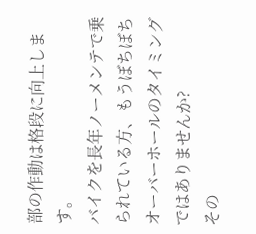部の作動は格段に向上します。
バイクを長年ノーメンテで乗られている方、もうぼちぼちオーバーホールのタイミングではありませんか?
その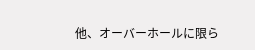他、オーバーホールに限ら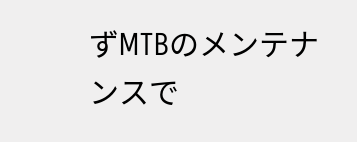ずMTBのメンテナンスで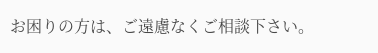お困りの方は、ご遠慮なくご相談下さい。